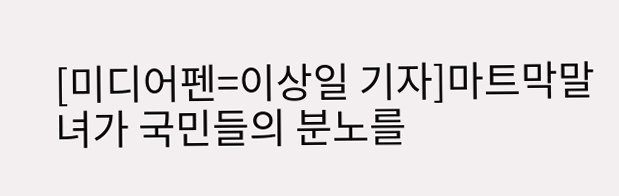[미디어펜=이상일 기자]마트막말녀가 국민들의 분노를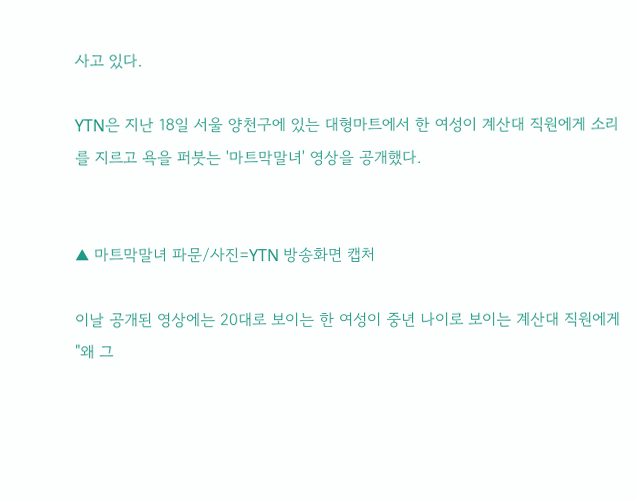사고 있다.

YTN은 지난 18일 서울 양천구에 있는 대형마트에서 한 여성이 계산대 직원에게 소리를 지르고 욕을 퍼붓는 '마트막말녀' 영상을 공개했다.


▲ 마트막말녀 파문/사진=YTN 방송화면 캡처

이날 공개된 영상에는 20대로 보이는 한 여성이 중년 나이로 보이는 계산대 직원에게 "왜 그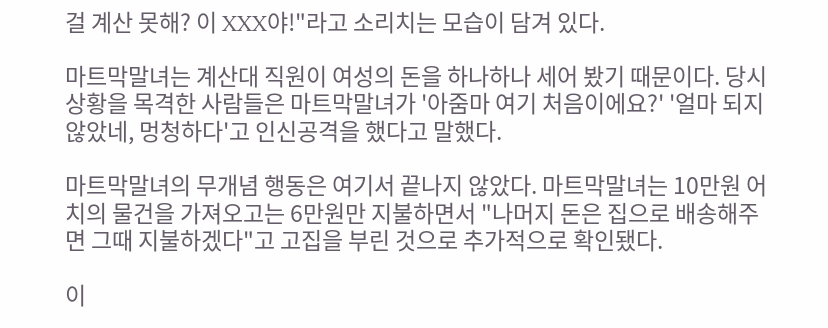걸 계산 못해? 이 XXX야!"라고 소리치는 모습이 담겨 있다.

마트막말녀는 계산대 직원이 여성의 돈을 하나하나 세어 봤기 때문이다. 당시 상황을 목격한 사람들은 마트막말녀가 '아줌마 여기 처음이에요?' '얼마 되지 않았네, 멍청하다'고 인신공격을 했다고 말했다.

마트막말녀의 무개념 행동은 여기서 끝나지 않았다. 마트막말녀는 10만원 어치의 물건을 가져오고는 6만원만 지불하면서 "나머지 돈은 집으로 배송해주면 그때 지불하겠다"고 고집을 부린 것으로 추가적으로 확인됐다.

이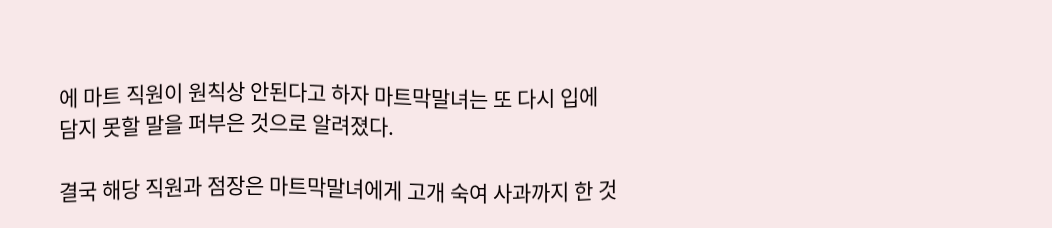에 마트 직원이 원칙상 안된다고 하자 마트막말녀는 또 다시 입에 담지 못할 말을 퍼부은 것으로 알려졌다.

결국 해당 직원과 점장은 마트막말녀에게 고개 숙여 사과까지 한 것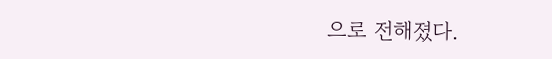으로 전해졌다.